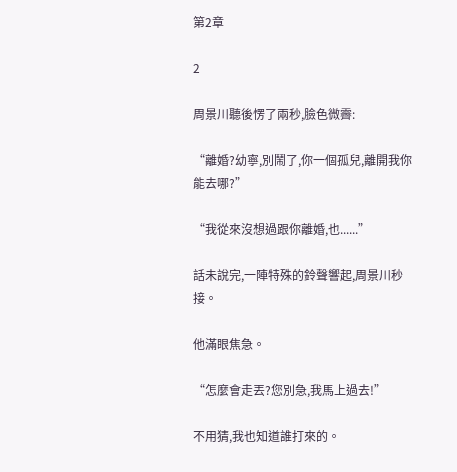第2章

2

周景川聽後愣了兩秒,臉色微霽:

“離婚?幼寧,別鬧了,你一個孤兒,離開我你能去哪?”

“我從來沒想過跟你離婚,也......”

話未說完,一陣特殊的鈴聲響起,周景川秒接。

他滿眼焦急。

“怎麼會走丟?您別急,我馬上過去!”

不用猜,我也知道誰打來的。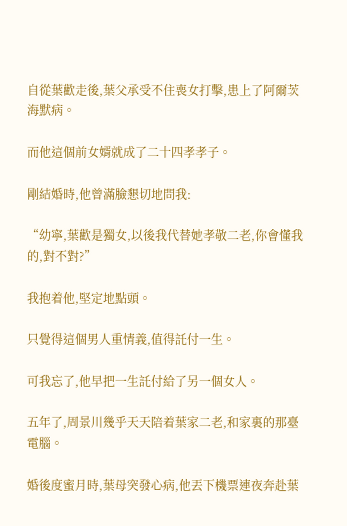自從葉歡走後,葉父承受不住喪女打擊,患上了阿爾茨海默病。

而他這個前女婿就成了二十四孝孝子。

剛結婚時,他曾滿臉懇切地問我:

“幼寧,葉歡是獨女,以後我代替她孝敬二老,你會懂我的,對不對?”

我抱着他,堅定地點頭。

只覺得這個男人重情義,值得託付一生。

可我忘了,他早把一生託付給了另一個女人。

五年了,周景川幾乎天天陪着葉家二老,和家裏的那臺電腦。

婚後度蜜月時,葉母突發心病,他丟下機票連夜奔赴葉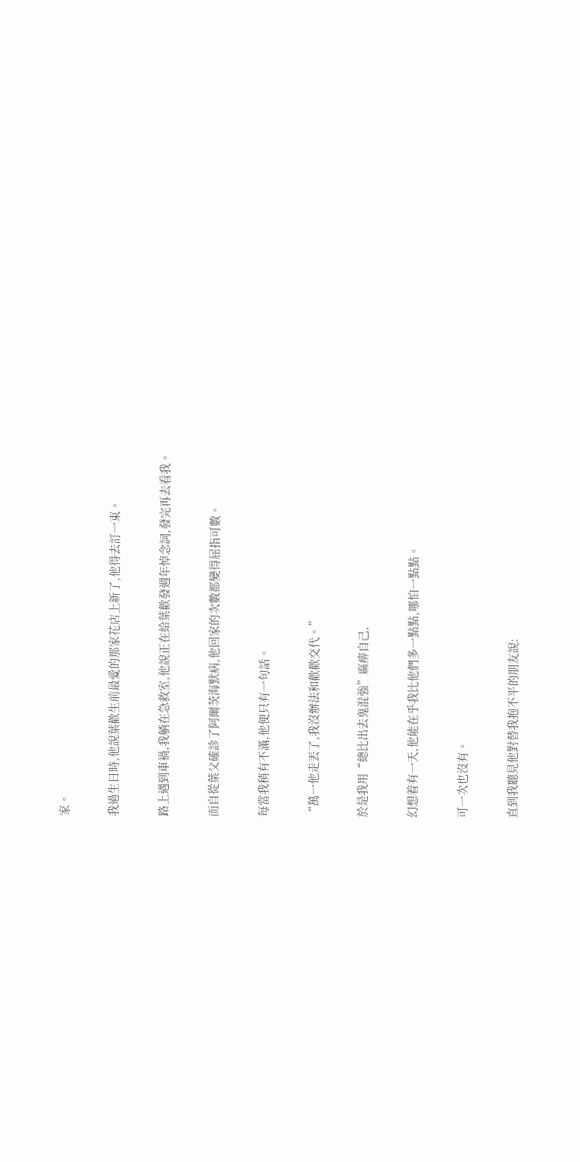家。

我過生日時,他說葉歡生前最愛的那家花店上新了,他得去訂一束。

路上遇到車禍,我躺在急救室,他說正在給葉歡發週年悼念詞,發完再去看我。

而自從葉父確診了阿爾茨海默病,他回家的次數都變得屈指可數。

每當我稍有不滿,他便只有一句話。

“萬一他走丟了,我沒辦法和歡歡交代。”

於是我用“總比出去鬼混強”麻痹自己,

幻想着有一天,他能在乎我比他們多一點點,哪怕一點點。

可一次也沒有。

直到我聽見他對替我抱不平的朋友說: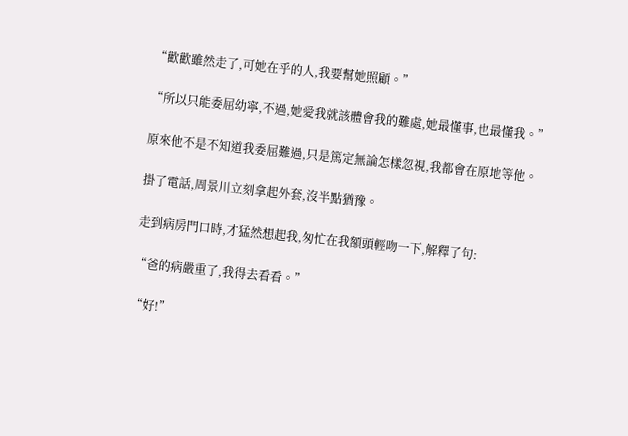“歡歡雖然走了,可她在乎的人,我要幫她照顧。”

“所以只能委屈幼寧,不過,她愛我就該體會我的難處,她最懂事,也最懂我。”

原來他不是不知道我委屈難過,只是篤定無論怎樣忽視,我都會在原地等他。

掛了電話,周景川立刻拿起外套,沒半點猶豫。

走到病房門口時,才猛然想起我,匆忙在我額頭輕吻一下,解釋了句:

“爸的病嚴重了,我得去看看。”

“好!”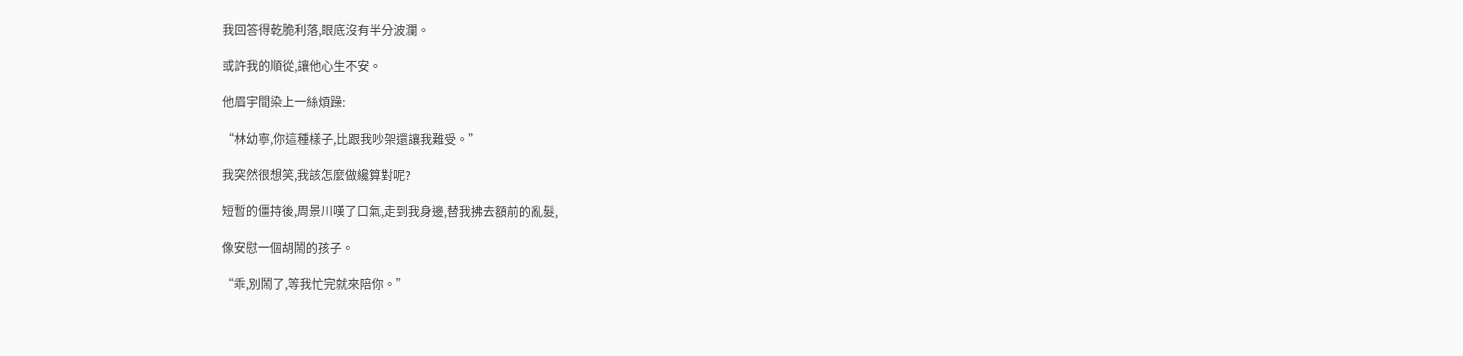我回答得乾脆利落,眼底沒有半分波瀾。

或許我的順從,讓他心生不安。

他眉宇間染上一絲煩躁:

“林幼寧,你這種樣子,比跟我吵架還讓我難受。”

我突然很想笑,我該怎麼做纔算對呢?

短暫的僵持後,周景川嘆了口氣,走到我身邊,替我拂去額前的亂髮,

像安慰一個胡鬧的孩子。

“乖,別鬧了,等我忙完就來陪你。”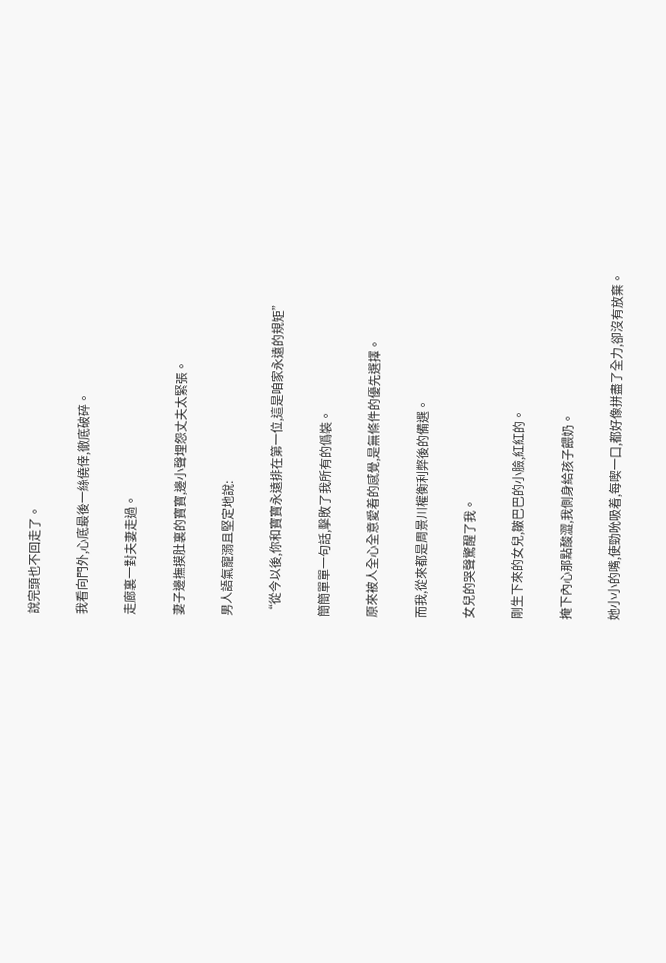說完頭也不回走了。

我看向門外,心底最後一絲僥倖,徹底破碎。

走廊裏一對夫妻走過。

妻子邊撫摸肚裏的寶寶,邊小聲埋怨丈夫太緊張。

男人語氣寵溺且堅定地說:

“從今以後,你和寶寶永遠排在第一位,這是咱家永遠的規矩”

簡簡單單一句話,擊敗了我所有的僞裝。

原來被人全心全意愛着的感覺,是無條件的優先選擇。

而我,從來都是周景川權衡利弊後的備選。

女兒的哭聲驚醒了我。

剛生下來的女兒,皺巴巴的小臉,紅紅的。

掩下內心那點酸澀,我側身給孩子餵奶。

她小小的嘴,使勁吮吸着,每喫一口,都好像拼盡了全力,卻沒有放棄。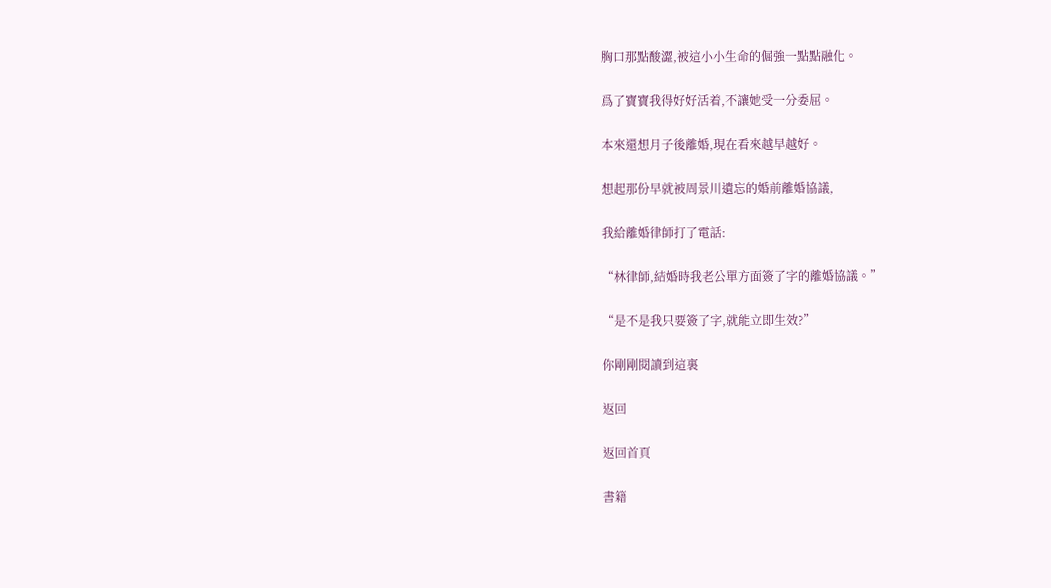胸口那點酸澀,被這小小生命的倔強一點點融化。

爲了寶寶我得好好活着,不讓她受一分委屈。

本來還想月子後離婚,現在看來越早越好。

想起那份早就被周景川遺忘的婚前離婚協議,

我給離婚律師打了電話:

“林律師,結婚時我老公單方面簽了字的離婚協議。”

“是不是我只要簽了字,就能立即生效?”

你剛剛閱讀到這裏

返回

返回首頁

書籍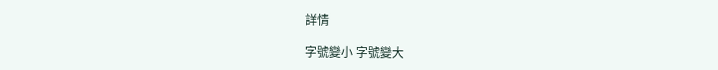詳情

字號變小 字號變大